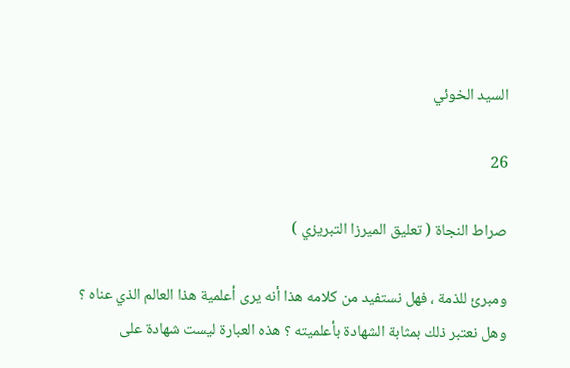السيد الخوئي

26

صراط النجاة ( تعليق الميرزا التبريزي )

ومبرئ للذمة ، فهل نستفيد من كلامه هذا أنه يرى أعلمية هذا العالم الذي عناه ؟ وهل نعتبر ذلك بمثابة الشهادة بأعلميته ؟ هذه العبارة ليست شهادة على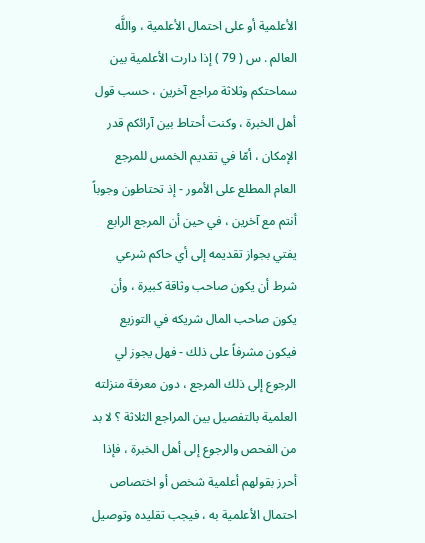الأعلمية أو على احتمال الأعلمية ، واللَّه العالم . س ( 79 ) إذا دارت الأعلمية بين سماحتكم وثلاثة مراجع آخرين ، حسب قول أهل الخبرة ، وكنت أحتاط بين آرائكم قدر الإمكان ، أمّا في تقديم الخمس للمرجع العام المطلع على الأمور - إذ تحتاطون وجوباً أنتم مع آخرين ، في حين أن المرجع الرابع يفتي بجواز تقديمه إلى أي حاكم شرعي شرط أن يكون صاحب وثاقة كبيرة ، وأن يكون صاحب المال شريكه في التوزيع فيكون مشرفاً على ذلك - فهل يجوز لي الرجوع إلى ذلك المرجع ، دون معرفة منزلته العلمية بالتفصيل بين المراجع الثلاثة ؟ لا بد من الفحص والرجوع إلى أهل الخبرة ، فإذا أحرز بقولهم أعلمية شخص أو اختصاص احتمال الأعلمية به ، فيجب تقليده وتوصيل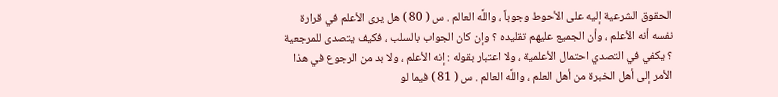الحقوق الشرعية إليه على الأحوط وجوباً ، واللَّه العالم . س ( 80 ) هل يرى الأعلم في قرارة نفسه أنه الأعلم ، وأن الجميع عليهم تقليده ؟ وإن كان الجواب بالسلب ، فكيف يتصدى للمرجعية ؟ يكفي في التصدي احتمال الأعلمية ، ولا اعتبار بقوله : إنه الأعلم ، ولا بد من الرجوع في هذا الأمر إلى أهل الخبرة من أهل العلم ، واللَّه العالم . س ( 81 ) فيما لو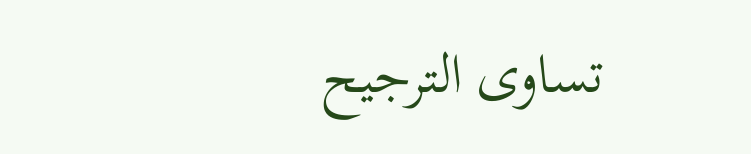تساوى الترجيح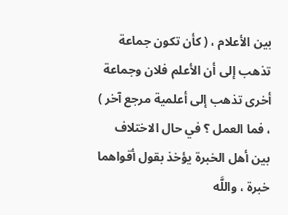بين الأعلام ، ( كأن تكون جماعة تذهب إلى أن الأعلم فلان وجماعة أخرى تذهب إلى أعلمية مرجع آخر ) ، فما العمل ؟ في حال الاختلاف بين أهل الخبرة يؤخذ بقول أقواهما خبرة ، واللَّه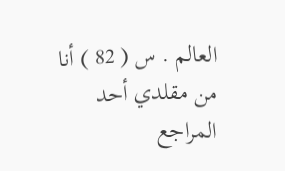العالم . س ( 82 ) أنا من مقلدي أحد المراجع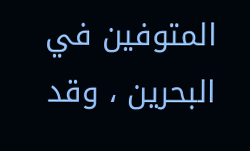المتوفين في البحرين ، وقد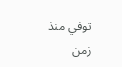توفي منذ زمن